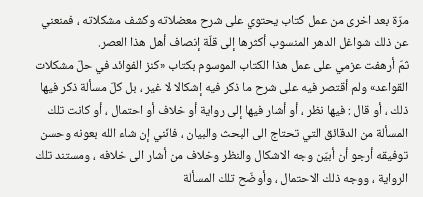مرّة بعد اخرى من عمل كتاب يحتوي على شرح معضلاته وكشف مشكلاته ، فمنعني عن ذلك شواغل الدهر المنسوب أكثرها إلى قلّة إنصاف أهل هذا العصر.
ثمّ أرهفت عزمي على عمل هذا الكتاب الموسوم بكتاب «كنز الفوائد في حلّ مشكلات القواعد» ولم أقتصر فيه على شرح ما ذكر فيه إشكالا لا غير ، بل كلّ مسألة ذكر فيها ذلك ، أو قال : فيها نظر ، أو أشار فيها إلى رواية أو خلاف أو احتمال ، أو كانت تلك المسألة من الدقائق التي تحتاج الى البحث والبيان ، فانّني إن شاء الله بعونه وحسن توفيقه أرجو أن أبيّن وجه الاشكال والنظر وخلاف من أشار الى خلافه ، ومستند تلك الرواية ، ووجه ذلك الاحتمال ، وأوضّح تلك المسألة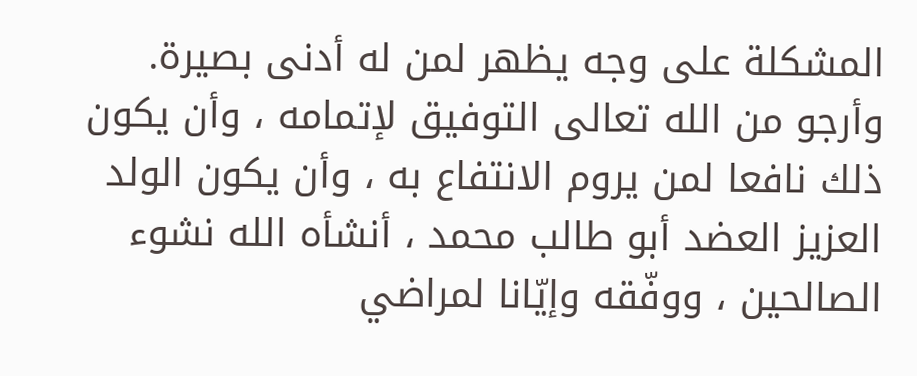المشكلة على وجه يظهر لمن له أدنى بصيرة.
وأرجو من الله تعالى التوفيق لإتمامه ، وأن يكون ذلك نافعا لمن يروم الانتفاع به ، وأن يكون الولد العزيز العضد أبو طالب محمد ، أنشأه الله نشوء الصالحين ، ووفّقه وإيّانا لمراضي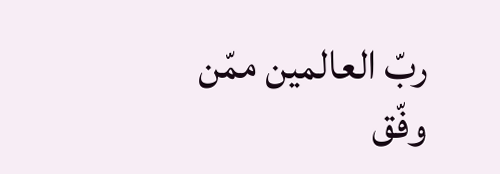ربّ العالمين ممّن وفّق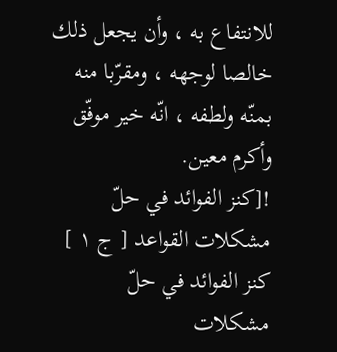للانتفاع به ، وأن يجعل ذلك خالصا لوجهه ، ومقرّبا منه بمنّه ولطفه ، انّه خير موفّق وأكرم معين.
![كنز الفوائد في حلّ مشكلات القواعد [ ج ١ ] كنز الفوائد في حلّ مشكلات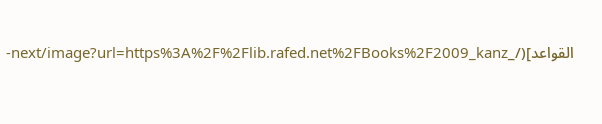القواعد](/_next/image?url=https%3A%2F%2Flib.rafed.net%2FBooks%2F2009_kanz-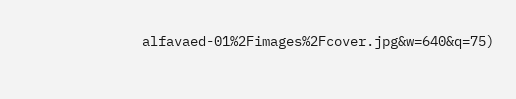alfavaed-01%2Fimages%2Fcover.jpg&w=640&q=75)